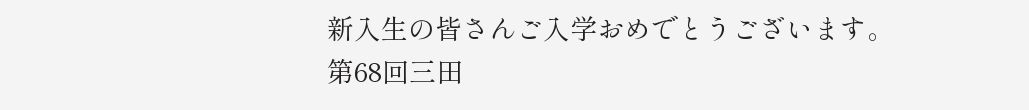新入生の皆さんご入学おめでとうございます。
第68回三田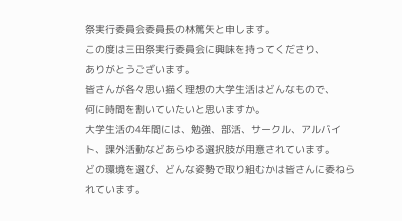祭実行委員会委員長の林篤矢と申します。
この度は三田祭実行委員会に興味を持ってくださり、
ありがとうございます。
皆さんが各々思い描く理想の大学生活はどんなもので、
何に時間を割いていたいと思いますか。
大学生活の4年間には、勉強、部活、サークル、アルバイト、課外活動などあらゆる選択肢が用意されています。
どの環境を選び、どんな姿勢で取り組むかは皆さんに委ねられています。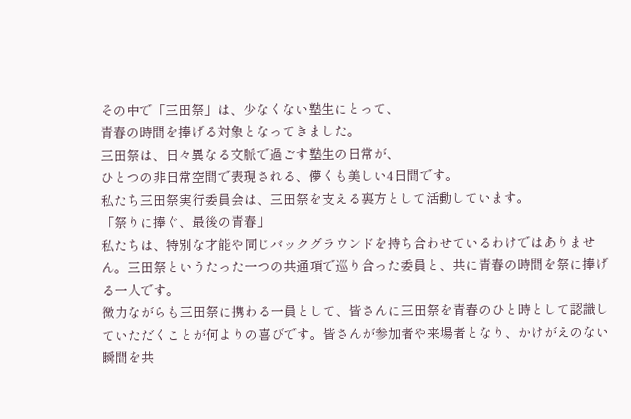その中で「三田祭」は、少なくない塾生にとって、
青春の時間を捧げる対象となってきました。
三田祭は、日々異なる文脈で過ごす塾生の日常が、
ひとつの非日常空間で表現される、儚くも美しい4日間です。
私たち三田祭実行委員会は、三田祭を支える裏方として活動しています。
「祭りに捧ぐ、最後の青春」
私たちは、特別な才能や同じバックグラウンドを持ち合わせているわけではありません。三田祭というたった一つの共通項で巡り合った委員と、共に青春の時間を祭に捧げる一人です。
微力ながらも三田祭に携わる一員として、皆さんに三田祭を青春のひと時として認識していただくことが何よりの喜びです。皆さんが参加者や来場者となり、かけがえのない瞬間を共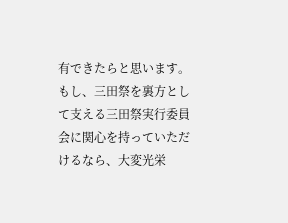有できたらと思います。
もし、三田祭を裏方として支える三田祭実行委員会に関心を持っていただけるなら、大変光栄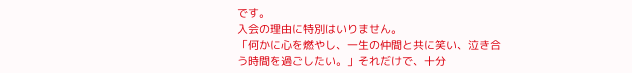です。
入会の理由に特別はいりません。
「何かに心を燃やし、一生の仲間と共に笑い、泣き合う時間を過ごしたい。」それだけで、十分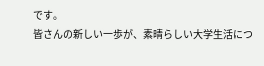です。
皆さんの新しい一歩が、素晴らしい大学生活につ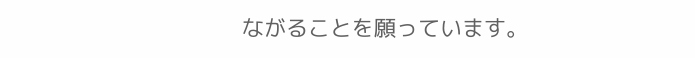ながることを願っています。